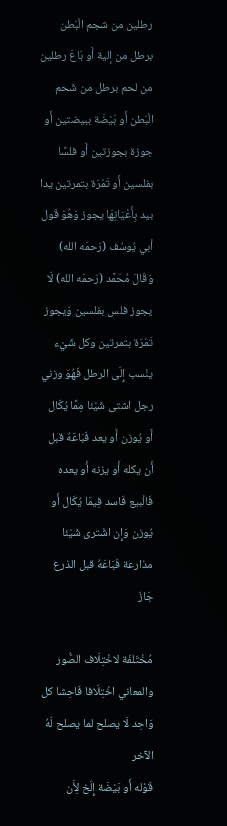رطلين من شجم الْبَطن برطل من إلية أَو بَاعَ رطلين من لحم برطل من شَحم الْبَطن أَو بَيْضَة ببيضتين أَو جوزة بجوزتين أَو فلسًا بفلسين أَو تَمْرَة بتمرتين يدا بيد بِأَعْيَانِهَا يجوز وَهُوَ قَول أبي يُوسُف (رَحمَه الله) وَقَالَ مُحَمَّد (رَحمَه الله) لَا يجوز فلس بفلسين وَيجوز تَمْرَة بتمرتين وكل شَيْء ينْسب إِلَى الرطل فَهُوَ وزني رجل اشتى شَيْئا مِمَّا يُكَال أَو يُوزن أَو يعد فَبَاعَهُ قبل أَن يكله أَو يزنه أَو يعده فَالْبيع فَاسد فِيمَا يُكَال أَو يُوزن وَإِن اشْترى شَيْئا مذارعة فَبَاعَهُ قبل الذرع جَازَ

مُخْتَلفَة لاخْتِلَاف الصُّور والمعاني اخْتِلَافا فَاحِشا كل وَاحِد لَا يصلح لما يصلح لَهُ الآخر
قَوْله أَو بَيْضَة إِلَخ لِأَن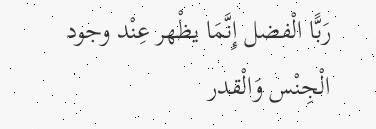رَبًّا الْفضل إِنَّمَا يظْهر عِنْد وجود الْجِنْس وَالْقدر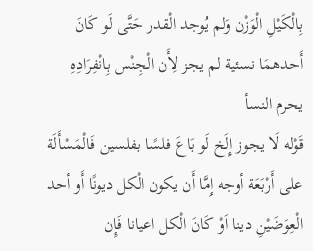بِالْكَيْلِ الْوَزْن وَلم يُوجد الْقدر حَتَّى لَو كَانَ أَحدهمَا نسئية لم يجز لِأَن الْجِنْس بِانْفِرَادِهِ يحرم النسأ
قَوْله لَا يجوز إِلَخ لَو بَاعَ فلسًا بفلسين فَالْمَسْأَلَة على أَرْبَعَة أوجه إِمَّا أَن يكون الْكل ديونًا أَو أحد الْعِوَضَيْنِ دينا اَوْ كَانَ الْكل اعيانا فَإِن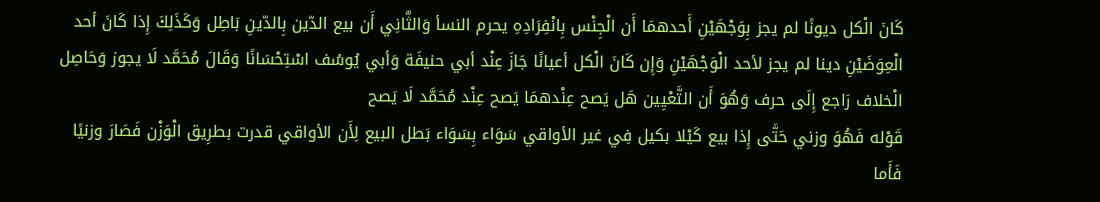كَانَ الْكل ديونًا لم يجز بِوَجْهَيْنِ أَحدهمَا أَن الْجِنْس بِانْفِرَادِهِ يحرم النسأ وَالثَّانِي أَن بيع الدّين بِالدّينِ بَاطِل وَكَذَلِكَ إِذا كَانَ أحد الْعِوَضَيْنِ دينا لم يجز لأحد الْوَجْهَيْنِ وَإِن كَانَ الْكل أعيانًا جَازَ عِنْد أبي حنيفَة وَأبي يُوسُف اسْتِحْسَانًا وَقَالَ مُحَمَّد لَا يجوز وَحَاصِل الْخلاف رَاجع إِلَى حرف وَهُوَ أَن التَّعْيِين هَل يَصح عِنْدهمَا يَصح عِنْد مُحَمَّد لَا يَصح
قَوْله فَهُوَ وزني حَتَّى إِذا بيع كَيْلا بكيل فِي غير الأواقي سَوَاء بِسَوَاء بَطل البيع لِأَن الأواقي قدرت بطرِيق الْوَزْن فَصَارَ وزنيًا فَأَما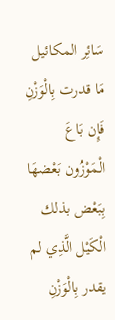سَائِر المكائيل مَا قدرت بِالْوَزْنِ فَإِن بَاعَ الْمَوْزُون بَعْضهَا بِبَعْض بذلك الْكَيْل الَّذِي لم يقدر بِالْوَزْنِ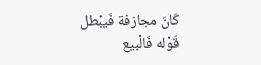كَانَ مجازفة فَيبْطل
قَوْله فَالْبيع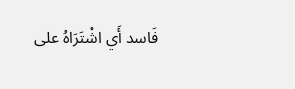فَاسد أَي اشْتَرَاهُ على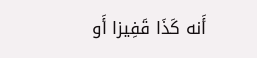أَنه كَذَا قَفِيزا أَو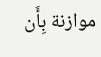موازنة بِأَن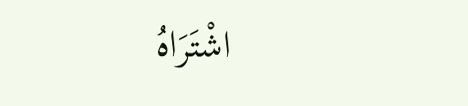اشْتَرَاهُ